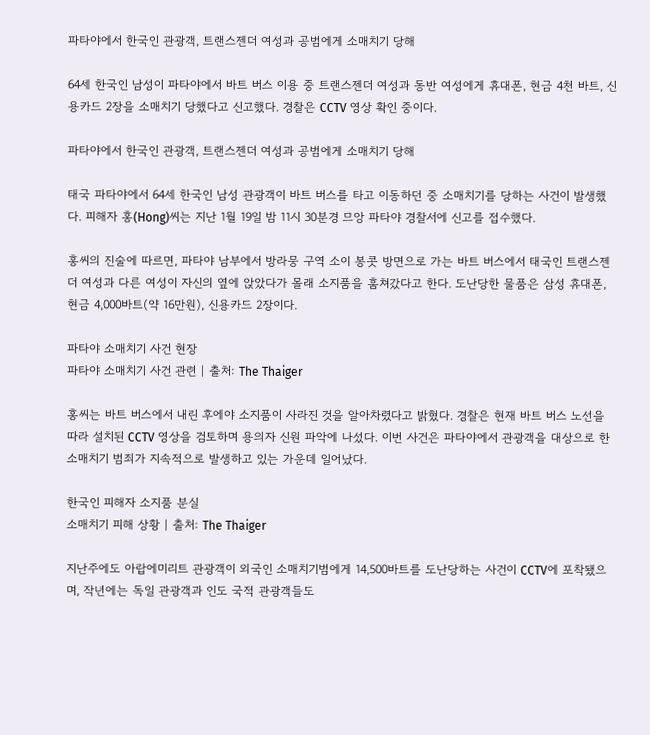파타야에서 한국인 관광객, 트랜스젠더 여성과 공범에게 소매치기 당해

64세 한국인 남성이 파타야에서 바트 버스 이용 중 트랜스젠더 여성과 동반 여성에게 휴대폰, 현금 4천 바트, 신용카드 2장을 소매치기 당했다고 신고했다. 경찰은 CCTV 영상 확인 중이다.

파타야에서 한국인 관광객, 트랜스젠더 여성과 공범에게 소매치기 당해

태국 파타야에서 64세 한국인 남성 관광객이 바트 버스를 타고 이동하던 중 소매치기를 당하는 사건이 발생했다. 피해자 홍(Hong)씨는 지난 1월 19일 밤 11시 30분경 므앙 파타야 경찰서에 신고를 접수했다.

홍씨의 진술에 따르면, 파타야 남부에서 방라뭉 구역 소이 봉콧 방면으로 가는 바트 버스에서 태국인 트랜스젠더 여성과 다른 여성이 자신의 옆에 앉았다가 몰래 소지품을 훔쳐갔다고 한다. 도난당한 물품은 삼성 휴대폰, 현금 4,000바트(약 16만원), 신용카드 2장이다.

파타야 소매치기 사건 현장
파타야 소매치기 사건 관련 | 출처: The Thaiger

홍씨는 바트 버스에서 내린 후에야 소지품이 사라진 것을 알아차렸다고 밝혔다. 경찰은 현재 바트 버스 노선을 따라 설치된 CCTV 영상을 검토하며 용의자 신원 파악에 나섰다. 이번 사건은 파타야에서 관광객을 대상으로 한 소매치기 범죄가 지속적으로 발생하고 있는 가운데 일어났다.

한국인 피해자 소지품 분실
소매치기 피해 상황 | 출처: The Thaiger

지난주에도 아랍에미리트 관광객이 외국인 소매치기범에게 14,500바트를 도난당하는 사건이 CCTV에 포착됐으며, 작년에는 독일 관광객과 인도 국적 관광객들도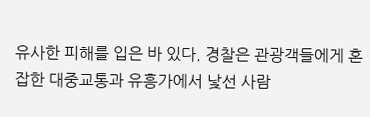유사한 피해를 입은 바 있다. 경찰은 관광객들에게 혼잡한 대중교통과 유흥가에서 낯선 사람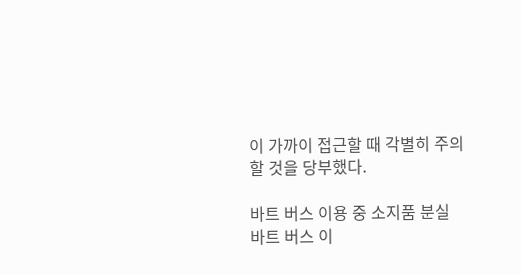이 가까이 접근할 때 각별히 주의할 것을 당부했다.

바트 버스 이용 중 소지품 분실
바트 버스 이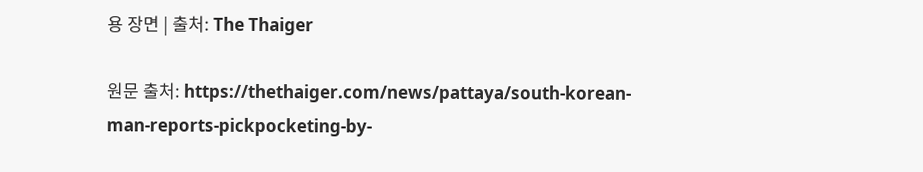용 장면 | 출처: The Thaiger

원문 출처: https://thethaiger.com/news/pattaya/south-korean-man-reports-pickpocketing-by-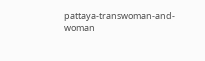pattaya-transwoman-and-woman